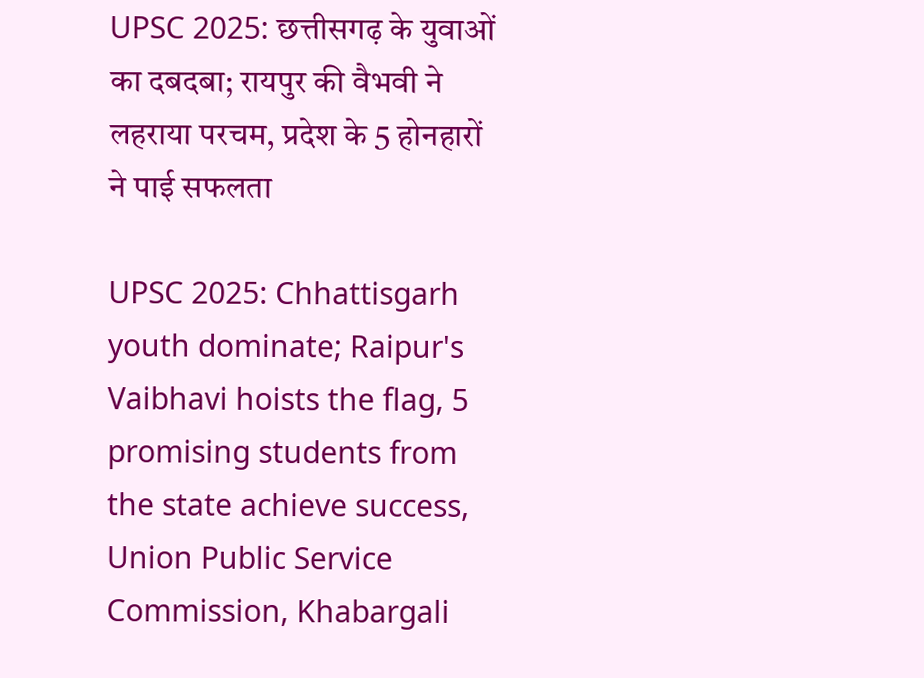UPSC 2025: छत्तीसगढ़ के युवाओं का दबदबा; रायपुर की वैभवी ने लहराया परचम, प्रदेश के 5 होनहारों ने पाई सफलता

UPSC 2025: Chhattisgarh youth dominate; Raipur's Vaibhavi hoists the flag, 5 promising students from the state achieve success, Union Public Service Commission, Khabargali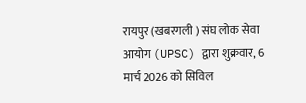रायपुर (खबरगली ) संघ लोक सेवा आयोग (UPSC) द्वारा शुक्रवार, 6 मार्च 2026 को सिविल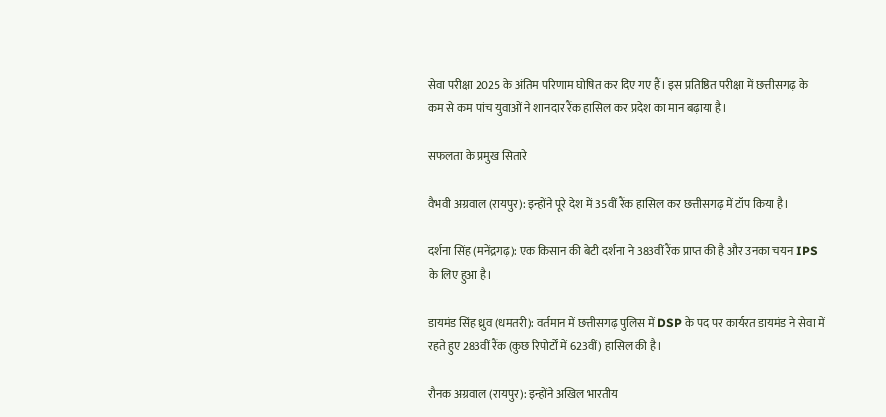सेवा परीक्षा 2025 के अंतिम परिणाम घोषित कर दिए गए हैं। इस प्रतिष्ठित परीक्षा में छत्तीसगढ़ के कम से कम पांच युवाओं ने शानदार रैंक हासिल कर प्रदेश का मान बढ़ाया है।

सफलता के प्रमुख सितारे

वैभवी अग्रवाल (रायपुर): इन्होंने पूरे देश में 35वीं रैंक हासिल कर छत्तीसगढ़ में टॉप किया है।

दर्शना सिंह (मनेंद्रगढ़): एक किसान की बेटी दर्शना ने 383वीं रैंक प्राप्त की है और उनका चयन IPS के लिए हुआ है।

डायमंड सिंह ध्रुव (धमतरी): वर्तमान में छत्तीसगढ़ पुलिस में DSP के पद पर कार्यरत डायमंड ने सेवा में रहते हुए 283वीं रैंक (कुछ रिपोर्टों में 623वीं) हासिल की है।

रौनक अग्रवाल (रायपुर): इन्होंने अखिल भारतीय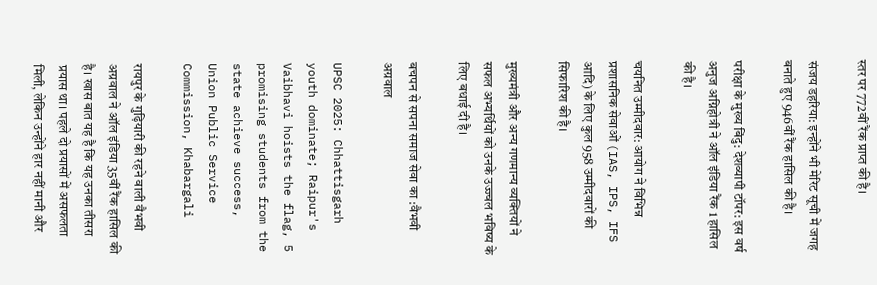स्तर पर 772वीं रैंक प्राप्त की है।

संजय डहरिया: इन्होंने भी मेरिट सूची में जगह बनाते हुए 946वीं रैंक हासिल की है।

परीक्षा के मुख्य बिंदु: देशव्यापी टॉपर: इस वर्ष अनुज अग्निहोत्री ने ऑल इंडिया रैंक 1 हासिल की है।

चयनित उम्मीदवार: आयोग ने विभिन्न प्रशासनिक सेवाओं (IAS, IPS, IFS आदि) के लिए कुल 958 उम्मीदवारों की सिफारिश की है।

मुख्यमंत्री और अन्य गणमान्य व्यक्तियों ने सफल अभ्यर्थियों को उनके उज्ज्वल भविष्य के लिए बधाई दी है।

बचपन से सपना समाज सेवा का :वैभवी अग्रवाल

UPSC 2025: Chhattisgarh youth dominate; Raipur's Vaibhavi hoists the flag, 5 promising students from the state achieve success, Union Public Service Commission, Khabargali

रायपुर के गुढ़ियारी की रहने वाली वैभवी अग्रवाल ने ऑल इंडिया 35वीं रैंक हासिल की है। खास बात यह है कि यह उनका तीसरा प्रयास था। पहले दो प्रयासों में असफलता मिली, लेकिन उन्होंने हार नहीं मानी और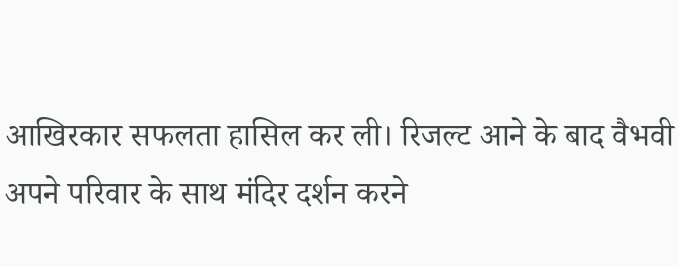आखिरकार सफलता हासिल कर ली। रिजल्ट आने के बाद वैभवी अपने परिवार के साथ मंदिर दर्शन करने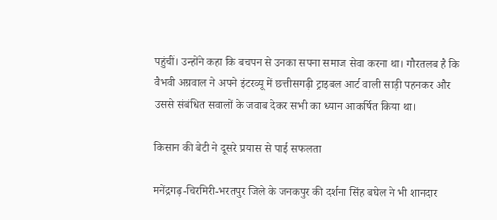पहुंचीं। उन्होंने कहा कि बचपन से उनका सपना समाज सेवा करना था। गौरतलब है कि वैभवी अग्रवाल ने अपने इंटरव्यू में छत्तीसगढ़ी ट्राइबल आर्ट वाली साड़ी पहनकर और उससे संबंधित सवालों के जवाब देकर सभी का ध्यान आकर्षित किया था।

किसान की बेटी ने दूसरे प्रयास से पाई सफलता

मनेंद्रगढ़-चिरमिरी-भरतपुर जिले के जनकपुर की दर्शना सिंह बघेल ने भी शानदार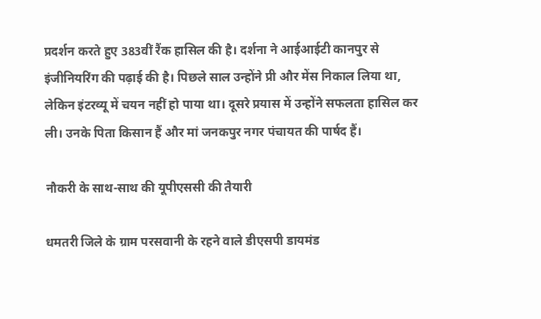प्रदर्शन करते हुए 383वीं रैंक हासिल की है। दर्शना ने आईआईटी कानपुर से इंजीनियरिंग की पढ़ाई की है। पिछले साल उन्होंने प्री और मेंस निकाल लिया था, लेकिन इंटरव्यू में चयन नहीं हो पाया था। दूसरे प्रयास में उन्होंने सफलता हासिल कर ली। उनके पिता किसान हैं और मां जनकपुर नगर पंचायत की पार्षद हैं।

नौकरी के साथ-साथ की यूपीएससी की तैयारी

धमतरी जिले के ग्राम परसवानी के रहने वाले डीएसपी डायमंड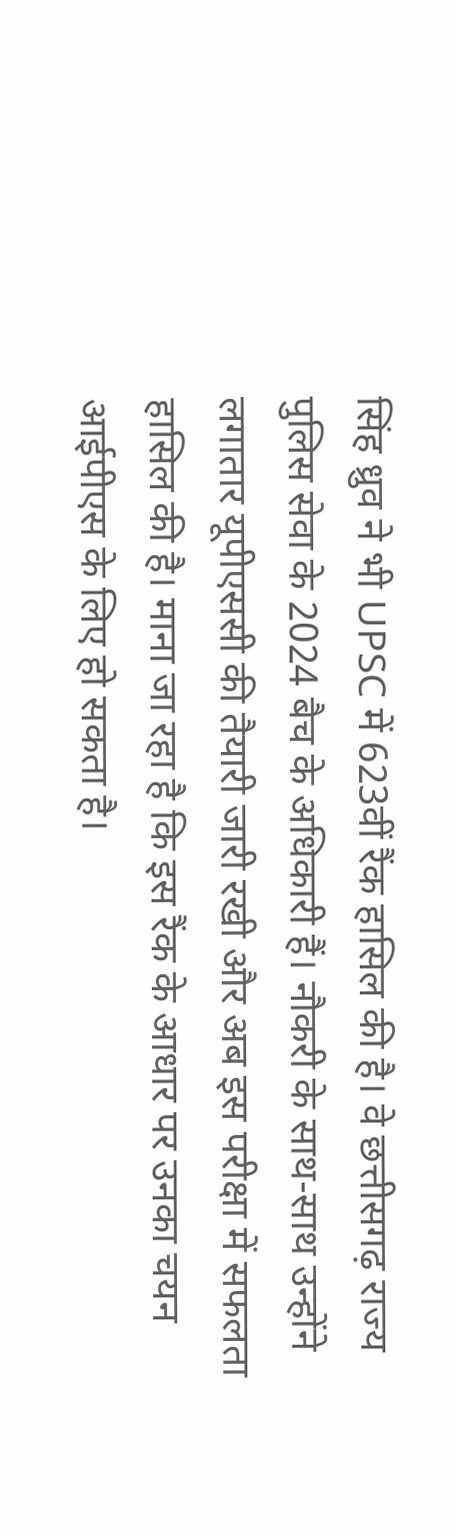सिंह ध्रुव ने भी UPSC में 623वीं रैंक हासिल की है। वे छत्तीसगढ़ राज्य पुलिस सेवा के 2024 बैच के अधिकारी हैं। नौकरी के साथ-साथ उन्होंने लगातार यूपीएससी की तैयारी जारी रखी और अब इस परीक्षा में सफलता हासिल की है। माना जा रहा है कि इस रैंक के आधार पर उनका चयन आईपीएस के लिए हो सकता है।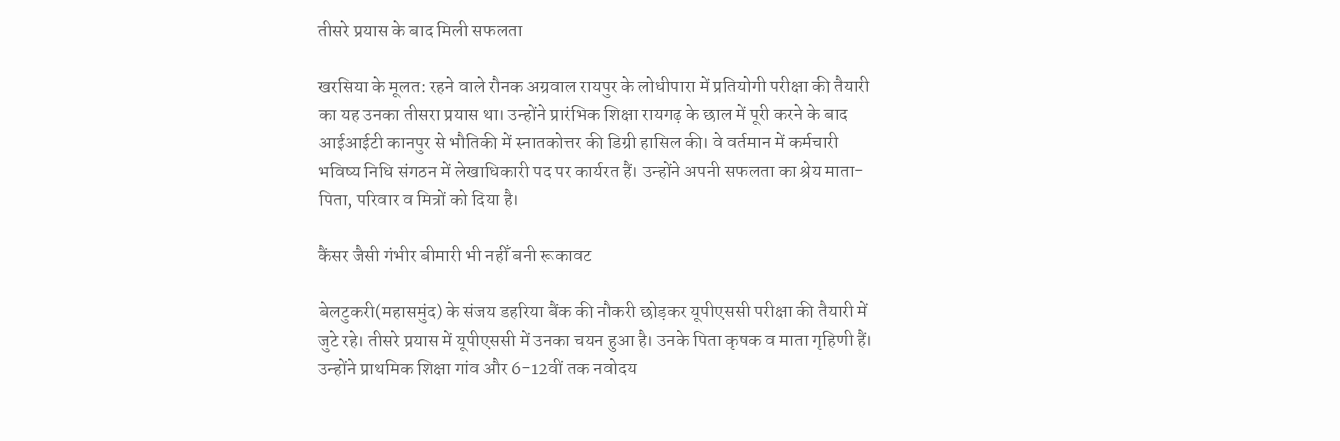तीसरे प्रयास के बाद मिली सफलता

खरसिया के मूलत: रहने वाले रौनक अग्रवाल रायपुर के लोधीपारा में प्रतियोगी परीक्षा की तैयारी का यह उनका तीसरा प्रयास था। उन्होंने प्रारंभिक शिक्षा रायगढ़ के छाल में पूरी करने के बाद आईआईटी कानपुर से भौतिकी में स्नातकोत्तर की डिग्री हासिल की। वे वर्तमान में कर्मचारी भविष्य निधि संगठन में लेखाधिकारी पद पर कार्यरत हैं। उन्होंने अपनी सफलता का श्रेय माता-पिता, परिवार व मित्रों को दिया है।

कैंसर जैसी गंभीर बीमारी भी नहीँ बनी रूकावट

बेलटुकरी(महासमुंद) के संजय डहरिया बैंक की नौकरी छोड़कर यूपीएससी परीक्षा की तैयारी में जुटे रहे। तीसरे प्रयास में यूपीएससी में उनका चयन हुआ है। उनके पिता कृषक व माता गृहिणी हैं। उन्होंने प्राथमिक शिक्षा गांव और 6-12वीं तक नवोदय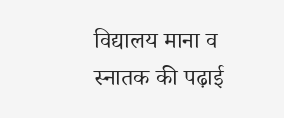विद्यालय माना व स्नातक की पढ़ाई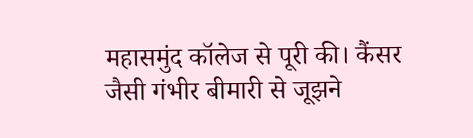महासमुंद कॉलेज से पूरी की। कैंसर जैसी गंभीर बीमारी से जूझने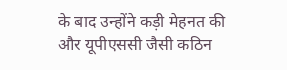के बाद उन्होंने कड़ी मेहनत की और यूपीएससी जैसी कठिन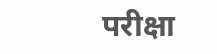परीक्षा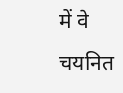में वे चयनित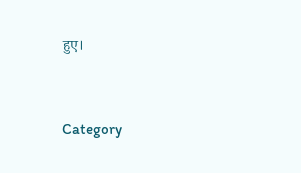हुए।



Category